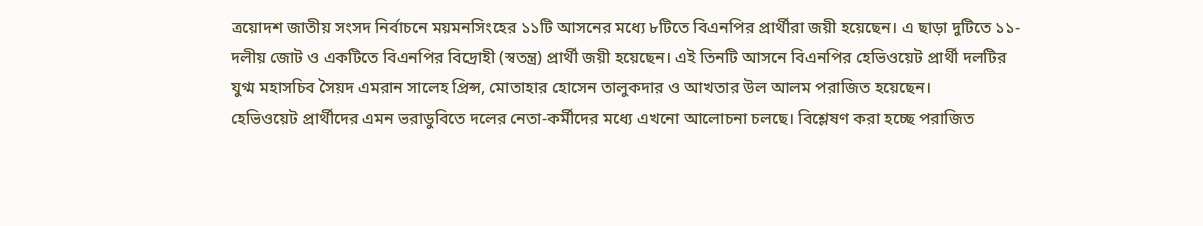ত্রয়োদশ জাতীয় সংসদ নির্বাচনে ময়মনসিংহের ১১টি আসনের মধ্যে ৮টিতে বিএনপির প্রার্থীরা জয়ী হয়েছেন। এ ছাড়া দুটিতে ১১-দলীয় জোট ও একটিতে বিএনপির বিদ্রোহী (স্বতন্ত্র) প্রার্থী জয়ী হয়েছেন। এই তিনটি আসনে বিএনপির হেভিওয়েট প্রার্থী দলটির যুগ্ম মহাসচিব সৈয়দ এমরান সালেহ প্রিন্স, মোতাহার হোসেন তালুকদার ও আখতার উল আলম পরাজিত হয়েছেন।
হেভিওয়েট প্রার্থীদের এমন ভরাডুবিতে দলের নেতা-কর্মীদের মধ্যে এখনো আলোচনা চলছে। বিশ্লেষণ করা হচ্ছে পরাজিত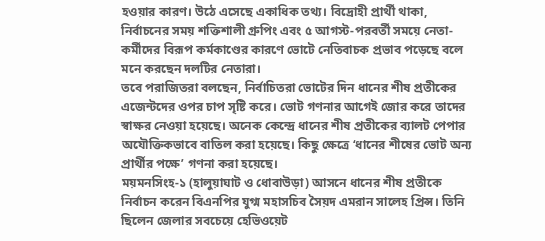হওয়ার কারণ। উঠে এসেছে একাধিক তথ্য। বিদ্রোহী প্রার্থী থাকা, নির্বাচনের সময় শক্তিশালী গ্রুপিং এবং ৫ আগস্ট-পরবর্তী সময়ে নেতা-কর্মীদের বিরূপ কর্মকাণ্ডের কারণে ভোটে নেতিবাচক প্রভাব পড়েছে বলে মনে করছেন দলটির নেতারা।
তবে পরাজিতরা বলছেন, নির্বাচিতরা ভোটের দিন ধানের শীষ প্রতীকের এজেন্টদের ওপর চাপ সৃষ্টি করে। ভোট গণনার আগেই জোর করে তাদের স্বাক্ষর নেওয়া হয়েছে। অনেক কেন্দ্রে ধানের শীষ প্রতীকের ব্যালট পেপার অযৌক্তিকভাবে বাতিল করা হয়েছে। কিছু ক্ষেত্রে ‘ধানের শীষের ভোট অন্য প্রার্থীর পক্ষে’ গণনা করা হয়েছে।
ময়মনসিংহ-১ (হালুয়াঘাট ও ধোবাউড়া) আসনে ধানের শীষ প্রতীকে নির্বাচন করেন বিএনপির যুগ্ম মহাসচিব সৈয়দ এমরান সালেহ প্রিন্স। তিনি ছিলেন জেলার সবচেয়ে হেভিওয়েট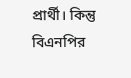প্রার্থী। কিন্তু বিএনপির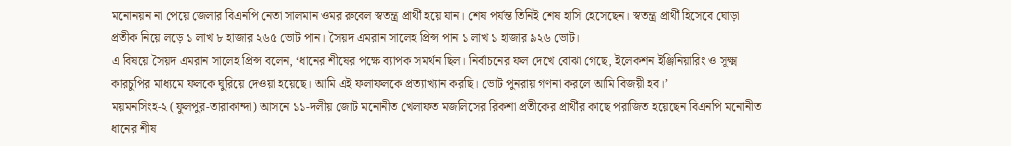মনোনয়ন না পেয়ে জেলার বিএনপি নেতা সালমান ওমর রুবেল স্বতন্ত্র প্রার্থী হয়ে যান। শেষ পর্যন্ত তিনিই শেষ হাসি হেসেছেন। স্বতন্ত্র প্রার্থী হিসেবে ঘোড়া প্রতীক নিয়ে লড়ে ১ লাখ ৮ হাজার ২৬৫ ভোট পান। সৈয়দ এমরান সালেহ প্রিন্স পান ১ লাখ ১ হাজার ৯২৬ ভোট।
এ বিষয়ে সৈয়দ এমরান সালেহ প্রিন্স বলেন, ‘ধানের শীষের পক্ষে ব্যাপক সমর্থন ছিল। নির্বাচনের ফল দেখে বোঝা গেছে, ইলেকশন ইঞ্জিনিয়ারিং ও সূক্ষ্ম কারচুপির মাধ্যমে ফলকে ঘুরিয়ে দেওয়া হয়েছে। আমি এই ফলাফলকে প্রত্যাখ্যান করছি। ভোট পুনরায় গণনা করলে আমি বিজয়ী হব।’
ময়মনসিংহ-২ (ফুলপুর-তারাকান্দা) আসনে ১১-দলীয় জোট মনোনীত খেলাফত মজলিসের রিকশা প্রতীকের প্রার্থীর কাছে পরাজিত হয়েছেন বিএনপি মনোনীত ধানের শীষ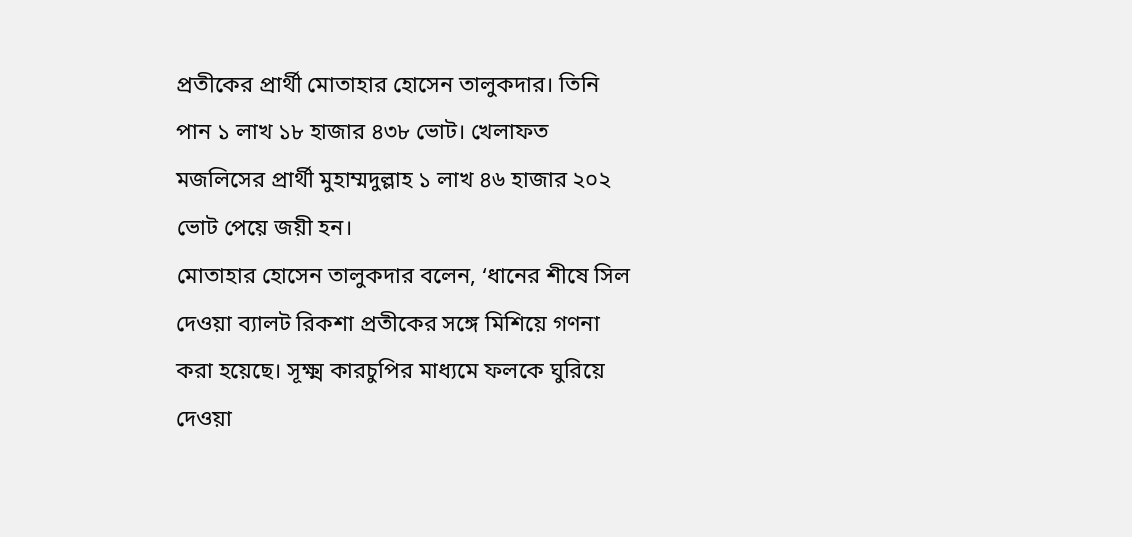প্রতীকের প্রার্থী মোতাহার হোসেন তালুকদার। তিনি পান ১ লাখ ১৮ হাজার ৪৩৮ ভোট। খেলাফত মজলিসের প্রার্থী মুহাম্মদুল্লাহ ১ লাখ ৪৬ হাজার ২০২ ভোট পেয়ে জয়ী হন।
মোতাহার হোসেন তালুকদার বলেন, ‘ধানের শীষে সিল দেওয়া ব্যালট রিকশা প্রতীকের সঙ্গে মিশিয়ে গণনা করা হয়েছে। সূক্ষ্ম কারচুপির মাধ্যমে ফলকে ঘুরিয়ে দেওয়া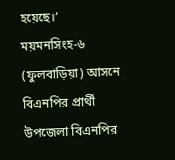হয়েছে।’
ময়মনসিংহ-৬ (ফুলবাড়িয়া) আসনে বিএনপির প্রার্থী উপজেলা বিএনপির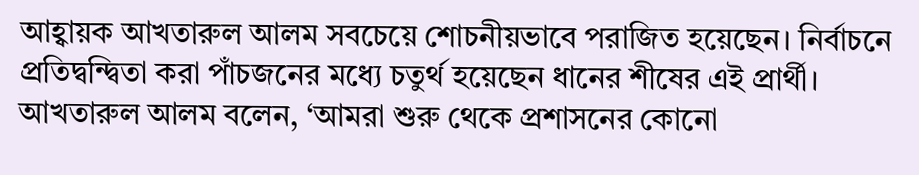আহ্বায়ক আখতারুল আলম সবচেয়ে শোচনীয়ভাবে পরাজিত হয়েছেন। নির্বাচনে প্রতিদ্বন্দ্বিতা করা পাঁচজনের মধ্যে চতুর্থ হয়েছেন ধানের শীষের এই প্রার্থী।
আখতারুল আলম বলেন, ‘আমরা শুরু থেকে প্রশাসনের কোনো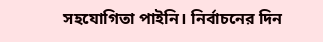সহযোগিতা পাইনি। নির্বাচনের দিন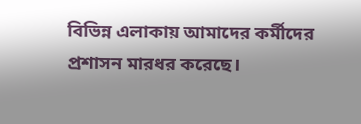বিভিন্ন এলাকায় আমাদের কর্মীদের প্রশাসন মারধর করেছে।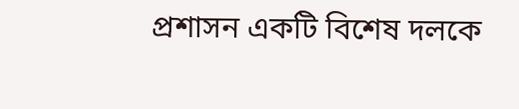প্রশাসন একটি বিশেষ দলকে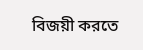বিজয়ী করতে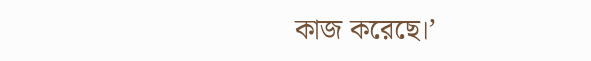কাজ করেছে।’